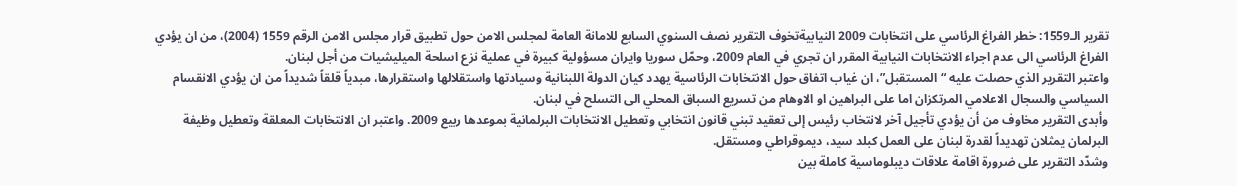تقرير الـ1559: خطر الفراغ الرئاسي على انتخابات 2009 النيابيةتخوف التقرير نصف السنوي السابع للامانة العامة لمجلس الامن حول تطبيق قرار مجلس الامن الرقم 1559 (2004)، من ان يؤدي الفراغ الرئاسي الى عدم اجراء الانتخابات النيابية المقرر ان تجري في العام 2009، وحمّل سوريا وايران مسؤولية كبيرة في عملية نزع اسلحة الميليشيات من أجل لبنان.
واعتبر التقرير الذي حصلت عليه “المستقبل”، ان غياب اتفاق حول الانتخابات الرئاسية يهدد كيان الدولة اللبنانية وسيادتها واستقلالها واستقرارها، مبدياً قلقاً شديداً من ان يؤدي الانقسام السياسي والسجال الاعلامي المرتكزان اما على البراهين او الاوهام من تسريع السباق المحلي الى التسلح في لبنان.
وأبدى التقرير مخاوف من أن يؤدي تأجيل آخر لانتخاب رئيس إلى تعقيد تبني قانون انتخابي وتعطيل الانتخابات البرلمانية بموعدها ربيع 2009. واعتبر ان الانتخابات المعلقة وتعطيل وظيفة البرلمان يمثلان تهديداً لقدرة لبنان على العمل كبلد سيد، ديموقراطي ومستقل.
وشدّد التقرير على ضرورة اقامة علاقات ديبلوماسية كاملة بين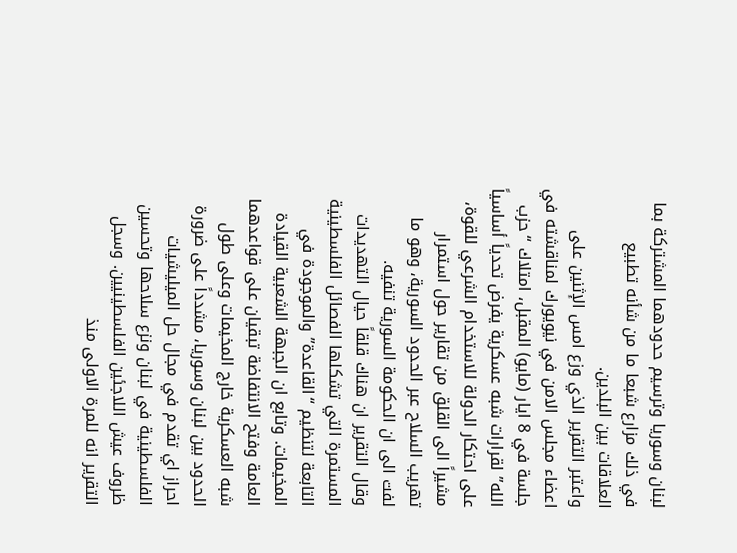لبنان وسوريا وترسيم حدودهما المشتركة بما في ذلك مزارع شبعا ما من شأنه تطبيع العلاقات بين البلدين.
واعتبر التقرير الذي وزع امس الإثنين على اعضاء مجلس الامن في نيويورك لمناقشته في جلسة في 8 ايار (مايو) المقبل، امتلاك “حزب الله” لقرارات شبه عسكرية يفرض تحدياً أساسياً على احتكار الدولة للاستخدام الشرعي للقوة، مشيراً الى القلق من تقارير حول استمرار تهريب السلاح عبر الحدود السورية، وهو ما لفت الى ان الحكومة السورية تنفيه.
وقال التقرير ان هناك قلقاً حيال التهديدات المستمرة التي تشكلها الفصائل الفلسطينية التابعة لتنظيم “القاعدة” والموجودة في المخيمات. وتابع ان الجبهة الشعبية القيادة العامة وفتح الانتفاضة تبقيان على قواعدهما شبه العسكرية خارج المخيمات وعلى طول الحدود بين لبنان وسوريا، مشدداً على ضرورة احراز اي تقدم في مجال حل الميليشيات الفلسطينية في لبنان ونزع سلاحها وتحسين ظروف عيش اللاجئين الفلسطينيين. وسجل التقرير انه للمرة الاولى منذ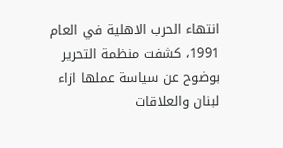انتهاء الحرب الاهلية في العام 1991، كشفت منظمة التحرير بوضوح عن سياسة عملها ازاء لبنان والعلاقات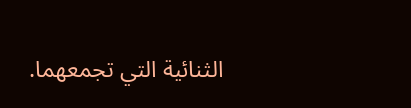الثنائية التي تجمعهما.